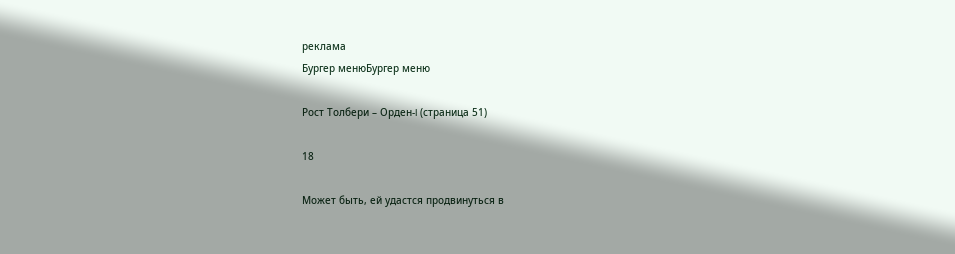реклама
Бургер менюБургер меню

Рост Толбери – Орден-I (страница 51)

18

Может быть, ей удастся продвинуться в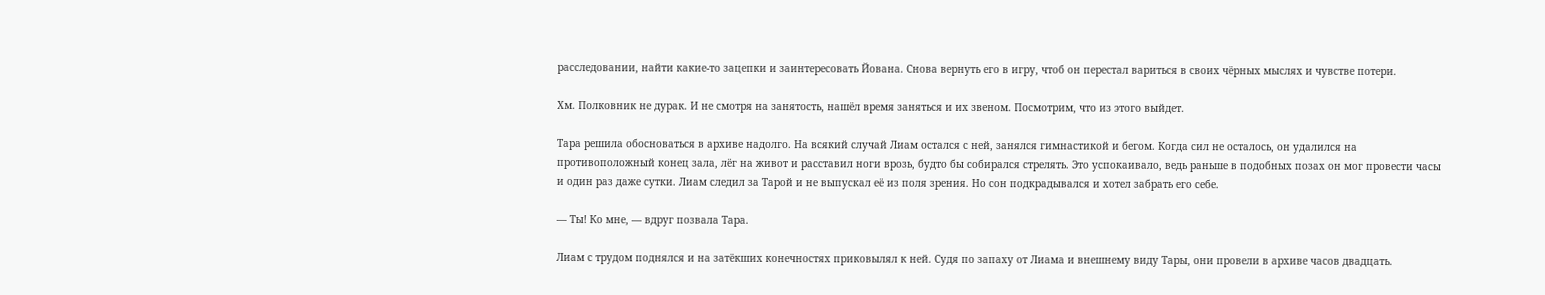расследовании, найти какие-то зацепки и заинтересовать Йована. Снова вернуть его в игру, чтоб он перестал вариться в своих чёрных мыслях и чувстве потери.

Хм. Полковник не дурак. И не смотря на занятость, нашёл время заняться и их звеном. Посмотрим, что из этого выйдет.

Тара решила обосноваться в архиве надолго. На всякий случай Лиам остался с ней, занялся гимнастикой и бегом. Когда сил не осталось, он удалился на противоположный конец зала, лёг на живот и расставил ноги врозь, будто бы собирался стрелять. Это успокаивало, ведь раньше в подобных позах он мог провести часы и один раз даже сутки. Лиам следил за Тарой и не выпускал её из поля зрения. Но сон подкрадывался и хотел забрать его себе.

— Ты! Ко мне, — вдруг позвала Тара.

Лиам с трудом поднялся и на затёкших конечностях приковылял к ней. Судя по запаху от Лиама и внешнему виду Тары, они провели в архиве часов двадцать.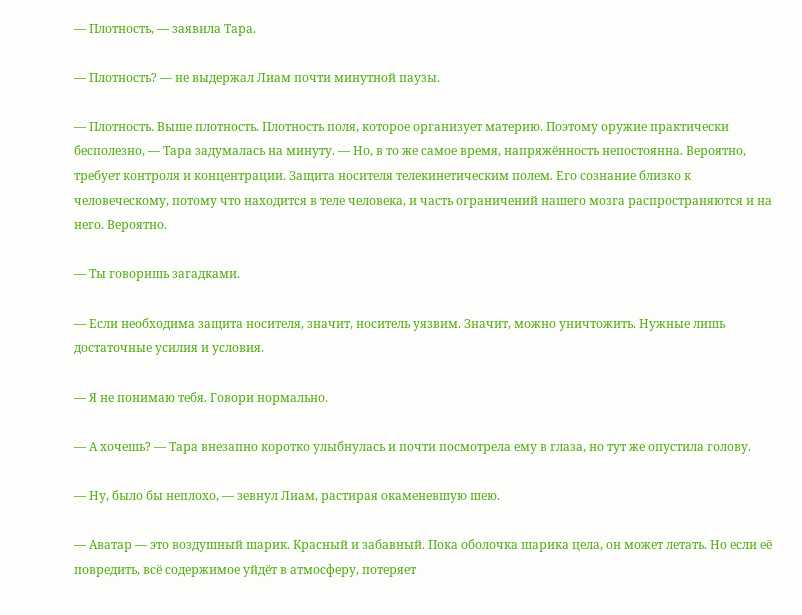— Плотность, — заявила Тара.

— Плотность? — не выдержал Лиам почти минутной паузы.

— Плотность. Выше плотность. Плотность поля, которое организует материю. Поэтому оружие практически бесполезно, — Тара задумалась на минуту. — Но, в то же самое время, напряжённость непостоянна. Вероятно, требует контроля и концентрации. Защита носителя телекинетическим полем. Его сознание близко к человеческому, потому что находится в теле человека, и часть ограничений нашего мозга распространяются и на него. Вероятно.

— Ты говоришь загадками.

— Если необходима защита носителя, значит, носитель уязвим. Значит, можно уничтожить. Нужные лишь достаточные усилия и условия.

— Я не понимаю тебя. Говори нормально.

— А хочешь? — Тара внезапно коротко улыбнулась и почти посмотрела ему в глаза, но тут же опустила голову.

— Ну, было бы неплохо, — зевнул Лиам, растирая окаменевшую шею.

— Аватар — это воздушный шарик. Красный и забавный. Пока оболочка шарика цела, он может летать. Но если её повредить, всё содержимое уйдёт в атмосферу, потеряет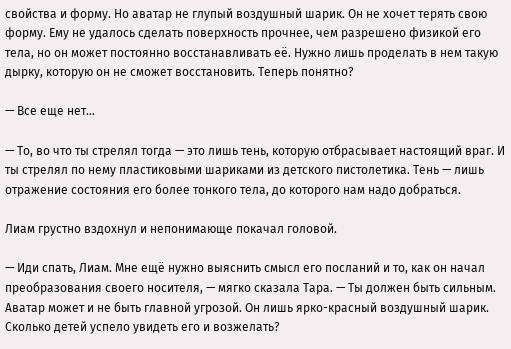свойства и форму. Но аватар не глупый воздушный шарик. Он не хочет терять свою форму. Ему не удалось сделать поверхность прочнее, чем разрешено физикой его тела, но он может постоянно восстанавливать её. Нужно лишь проделать в нем такую дырку, которую он не сможет восстановить. Теперь понятно?

— Все еще нет…

— То, во что ты стрелял тогда — это лишь тень, которую отбрасывает настоящий враг. И ты стрелял по нему пластиковыми шариками из детского пистолетика. Тень — лишь отражение состояния его более тонкого тела, до которого нам надо добраться.

Лиам грустно вздохнул и непонимающе покачал головой.

— Иди спать, Лиам. Мне ещё нужно выяснить смысл его посланий и то, как он начал преобразования своего носителя, — мягко сказала Тара. — Ты должен быть сильным. Аватар может и не быть главной угрозой. Он лишь ярко-красный воздушный шарик. Сколько детей успело увидеть его и возжелать?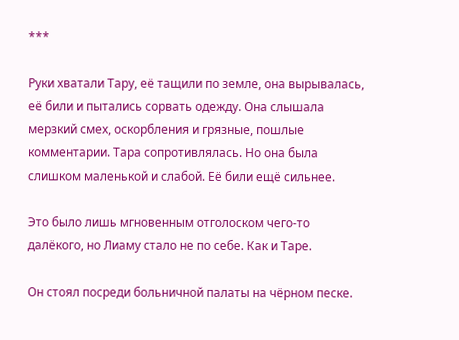***

Руки хватали Тару, её тащили по земле, она вырывалась, её били и пытались сорвать одежду. Она слышала мерзкий смех, оскорбления и грязные, пошлые комментарии. Тара сопротивлялась. Но она была слишком маленькой и слабой. Её били ещё сильнее.

Это было лишь мгновенным отголоском чего-то далёкого, но Лиаму стало не по себе. Как и Таре.

Он стоял посреди больничной палаты на чёрном песке.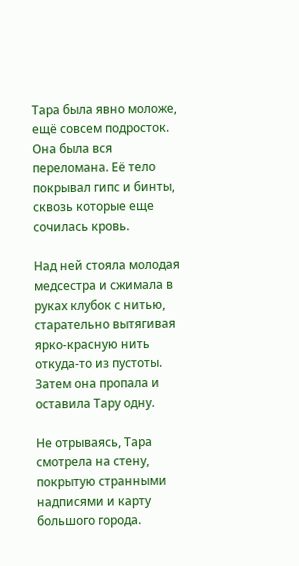Тара была явно моложе, ещё совсем подросток. Она была вся переломана. Её тело покрывал гипс и бинты, сквозь которые еще сочилась кровь.

Над ней стояла молодая медсестра и сжимала в руках клубок с нитью, старательно вытягивая ярко-красную нить откуда-то из пустоты. Затем она пропала и оставила Тару одну.

Не отрываясь, Тара смотрела на стену, покрытую странными надписями и карту большого города.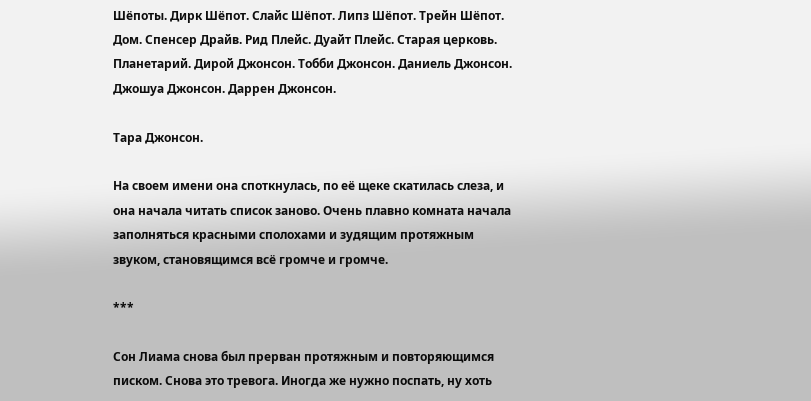Шёпоты. Дирк Шёпот. Слайс Шёпот. Липз Шёпот. Трейн Шёпот. Дом. Спенсер Драйв. Рид Плейс. Дуайт Плейс. Старая церковь. Планетарий. Дирой Джонсон. Тобби Джонсон. Даниель Джонсон. Джошуа Джонсон. Даррен Джонсон.

Тара Джонсон.

На своем имени она споткнулась, по её щеке скатилась слеза, и она начала читать список заново. Очень плавно комната начала заполняться красными сполохами и зудящим протяжным звуком, становящимся всё громче и громче.

***

Сон Лиама снова был прерван протяжным и повторяющимся писком. Снова это тревога. Иногда же нужно поспать, ну хоть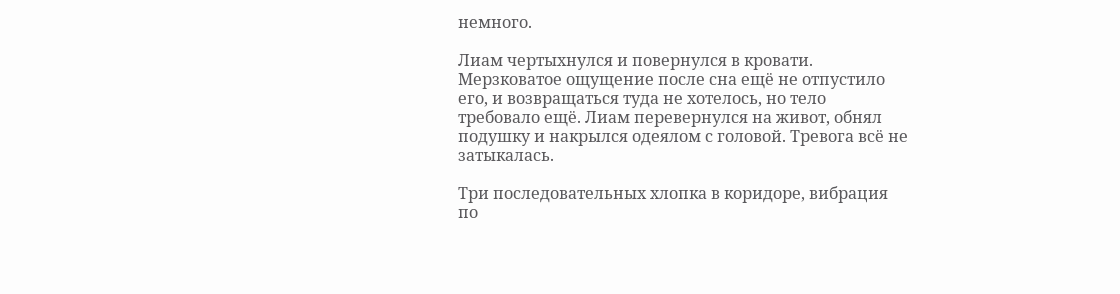немного.

Лиам чертыхнулся и повернулся в кровати. Мерзковатое ощущение после сна ещё не отпустило его, и возвращаться туда не хотелось, но тело требовало ещё. Лиам перевернулся на живот, обнял подушку и накрылся одеялом с головой. Тревога всё не затыкалась.

Три последовательных хлопка в коридоре, вибрация по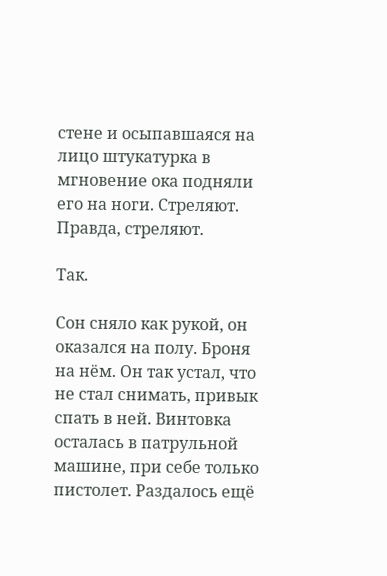стене и осыпавшаяся на лицо штукатурка в мгновение ока подняли его на ноги. Стреляют. Правда, стреляют.

Так.

Сон сняло как рукой, он оказался на полу. Броня на нём. Он так устал, что не стал снимать, привык спать в ней. Винтовка осталась в патрульной машине, при себе только пистолет. Раздалось ещё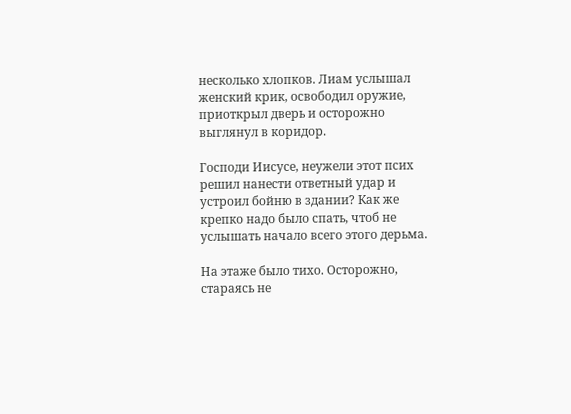несколько хлопков. Лиам услышал женский крик, освободил оружие, приоткрыл дверь и осторожно выглянул в коридор.

Господи Иисусе, неужели этот псих решил нанести ответный удар и устроил бойню в здании? Как же крепко надо было спать, чтоб не услышать начало всего этого дерьма.

На этаже было тихо. Осторожно, стараясь не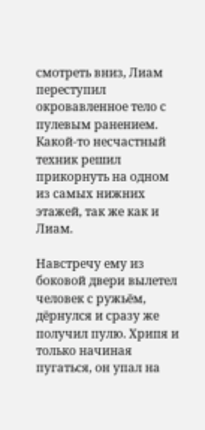смотреть вниз, Лиам переступил окровавленное тело с пулевым ранением. Какой-то несчастный техник решил прикорнуть на одном из самых нижних этажей, так же как и Лиам.

Навстречу ему из боковой двери вылетел человек с ружьём, дёрнулся и сразу же получил пулю. Хрипя и только начиная пугаться, он упал на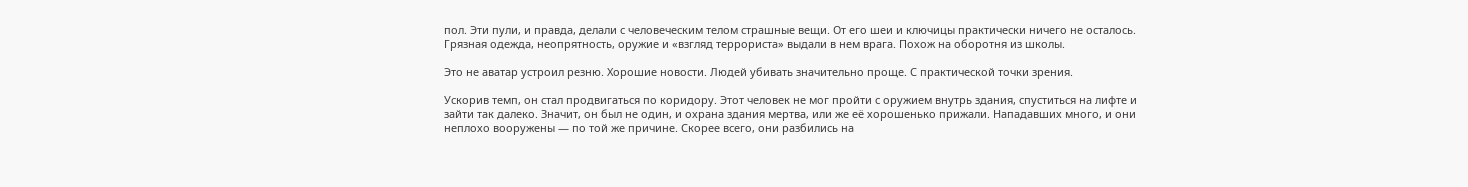пол. Эти пули, и правда, делали с человеческим телом страшные вещи. От его шеи и ключицы практически ничего не осталось. Грязная одежда, неопрятность, оружие и «взгляд террориста» выдали в нем врага. Похож на оборотня из школы.

Это не аватар устроил резню. Хорошие новости. Людей убивать значительно проще. С практической точки зрения.

Ускорив темп, он стал продвигаться по коридору. Этот человек не мог пройти с оружием внутрь здания, спуститься на лифте и зайти так далеко. Значит, он был не один, и охрана здания мертва, или же её хорошенько прижали. Нападавших много, и они неплохо вооружены — по той же причине. Скорее всего, они разбились на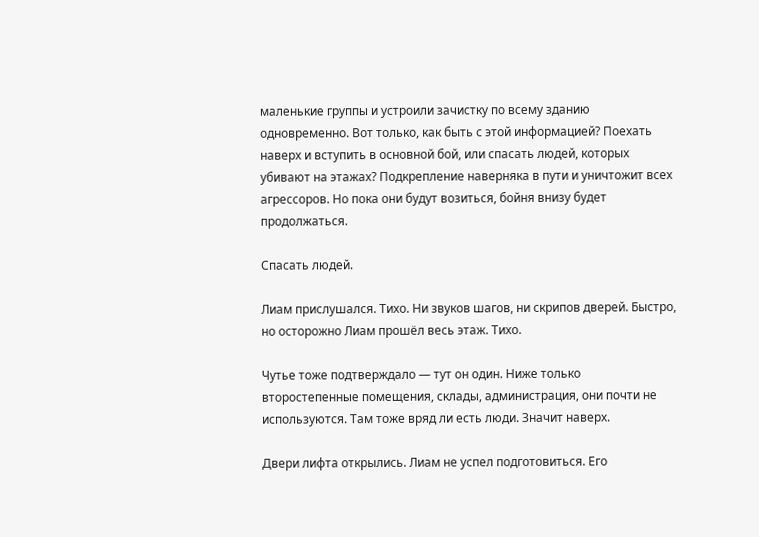маленькие группы и устроили зачистку по всему зданию одновременно. Вот только, как быть с этой информацией? Поехать наверх и вступить в основной бой, или спасать людей, которых убивают на этажах? Подкрепление наверняка в пути и уничтожит всех агрессоров. Но пока они будут возиться, бойня внизу будет продолжаться.

Спасать людей.

Лиам прислушался. Тихо. Ни звуков шагов, ни скрипов дверей. Быстро, но осторожно Лиам прошёл весь этаж. Тихо.

Чутье тоже подтверждало — тут он один. Ниже только второстепенные помещения, склады, администрация, они почти не используются. Там тоже вряд ли есть люди. Значит наверх.

Двери лифта открылись. Лиам не успел подготовиться. Его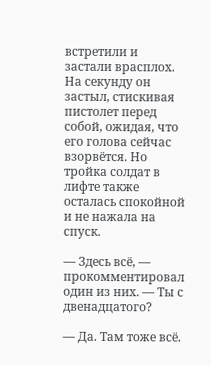встретили и застали врасплох. На секунду он застыл, стискивая пистолет перед собой, ожидая, что его голова сейчас взорвётся. Но тройка солдат в лифте также осталась спокойной и не нажала на спуск.

— Здесь всё, — прокомментировал один из них. — Ты с двенадцатого?

— Да. Там тоже всё.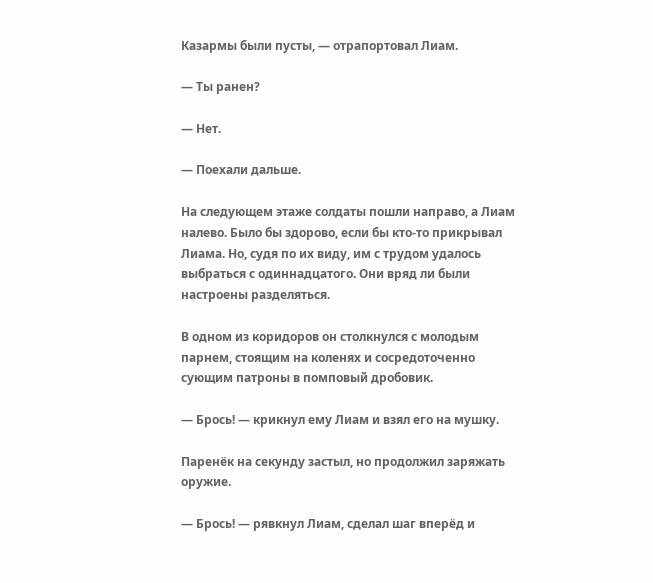Казармы были пусты, — отрапортовал Лиам.

— Ты ранен?

— Нет.

— Поехали дальше.

На следующем этаже солдаты пошли направо, а Лиам налево. Было бы здорово, если бы кто-то прикрывал Лиама. Но, судя по их виду, им с трудом удалось выбраться с одиннадцатого. Они вряд ли были настроены разделяться.

В одном из коридоров он столкнулся с молодым парнем, стоящим на коленях и сосредоточенно сующим патроны в помповый дробовик.

— Брось! — крикнул ему Лиам и взял его на мушку.

Паренёк на секунду застыл, но продолжил заряжать оружие.

— Брось! — рявкнул Лиам, сделал шаг вперёд и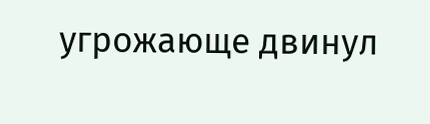угрожающе двинул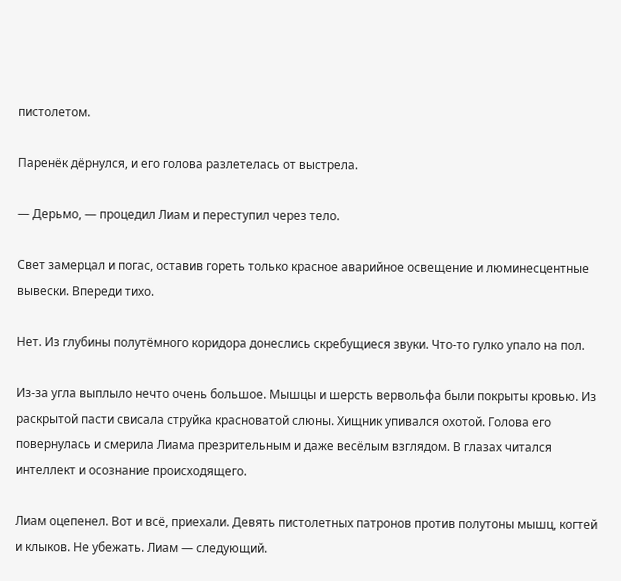пистолетом.

Паренёк дёрнулся, и его голова разлетелась от выстрела.

— Дерьмо, — процедил Лиам и переступил через тело.

Свет замерцал и погас, оставив гореть только красное аварийное освещение и люминесцентные вывески. Впереди тихо.

Нет. Из глубины полутёмного коридора донеслись скребущиеся звуки. Что-то гулко упало на пол.

Из-за угла выплыло нечто очень большое. Мышцы и шерсть вервольфа были покрыты кровью. Из раскрытой пасти свисала струйка красноватой слюны. Хищник упивался охотой. Голова его повернулась и смерила Лиама презрительным и даже весёлым взглядом. В глазах читался интеллект и осознание происходящего.

Лиам оцепенел. Вот и всё, приехали. Девять пистолетных патронов против полутоны мышц, когтей и клыков. Не убежать. Лиам — следующий.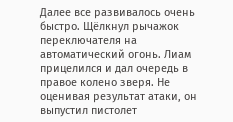Далее все развивалось очень быстро. Щёлкнул рычажок переключателя на автоматический огонь. Лиам прицелился и дал очередь в правое колено зверя. Не оценивая результат атаки, он выпустил пистолет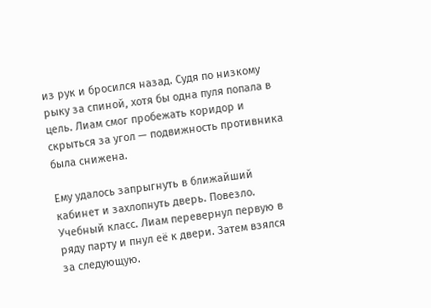из рук и бросился назад. Судя по низкому рыку за спиной, хотя бы одна пуля попала в цель. Лиам смог пробежать коридор и скрыться за угол — подвижность противника была снижена.

Ему удалось запрыгнуть в ближайший кабинет и захлопнуть дверь. Повезло. Учебный класс. Лиам перевернул первую в ряду парту и пнул её к двери. Затем взялся за следующую.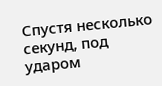Спустя несколько секунд, под ударом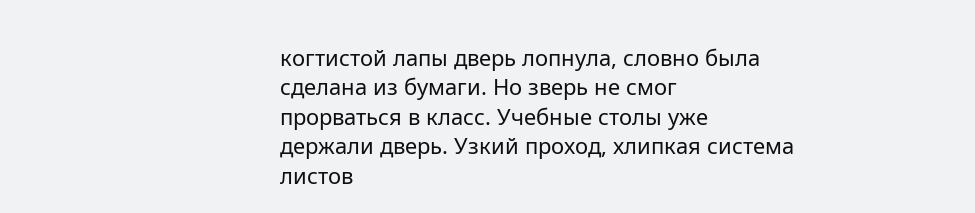когтистой лапы дверь лопнула, словно была сделана из бумаги. Но зверь не смог прорваться в класс. Учебные столы уже держали дверь. Узкий проход, хлипкая система листов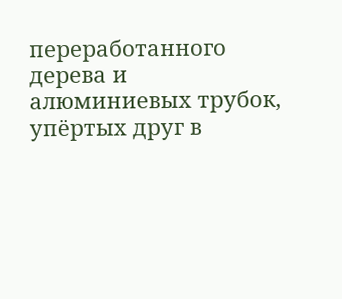переработанного дерева и алюминиевых трубок, упёртых друг в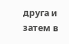друга и затем в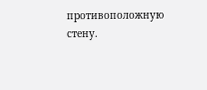противоположную стену.